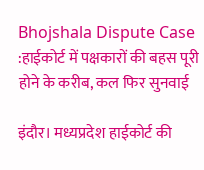Bhojshala Dispute Case :हाईकोर्ट में पक्षकारों की बहस पूरी होने के करीब, कल फिर सुनवाई

इंदौर। मध्यप्रदेश हाईकोर्ट की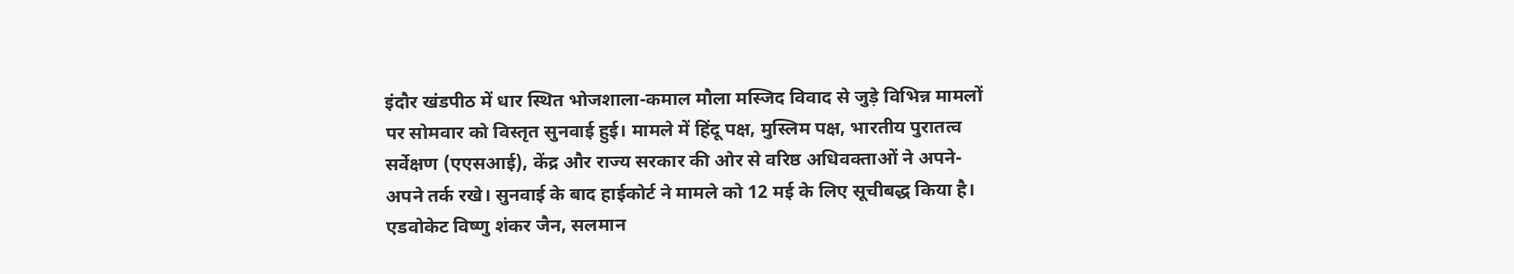इंदौर खंडपीठ में धार स्थित भोजशाला-कमाल मौला मस्जिद विवाद से जुड़े विभिन्न मामलों पर सोमवार को विस्तृत सुनवाई हुई। मामले में हिंदू पक्ष, मुस्लिम पक्ष, भारतीय पुरातत्व सर्वेक्षण (एएसआई), केंद्र और राज्य सरकार की ओर से वरिष्ठ अधिवक्ताओं ने अपने-अपने तर्क रखे। सुनवाई के बाद हाईकोर्ट ने मामले को 12 मई के लिए सूचीबद्ध किया है।
एडवोकेट विष्णु शंकर जैन, सलमान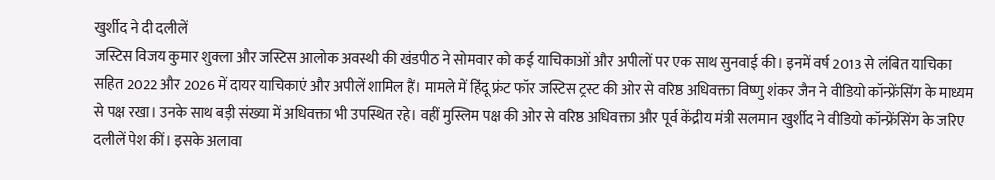खुर्शीद ने दी दलीलें
जस्टिस विजय कुमार शुक्ला और जस्टिस आलोक अवस्थी की खंडपीठ ने सोमवार को कई याचिकाओं और अपीलों पर एक साथ सुनवाई की। इनमें वर्ष 2013 से लंबित याचिका सहित 2022 और 2026 में दायर याचिकाएं और अपीलें शामिल हैं। मामले में हिंदू फ्रंट फॉर जस्टिस ट्रस्ट की ओर से वरिष्ठ अधिवक्ता विष्णु शंकर जैन ने वीडियो कॉन्फ्रेंसिंग के माध्यम से पक्ष रखा। उनके साथ बड़ी संख्या में अधिवक्ता भी उपस्थित रहे। वहीं मुस्लिम पक्ष की ओर से वरिष्ठ अधिवक्ता और पूर्व केंद्रीय मंत्री सलमान खुर्शीद ने वीडियो कॉन्फ्रेंसिंग के जरिए दलीलें पेश कीं। इसके अलावा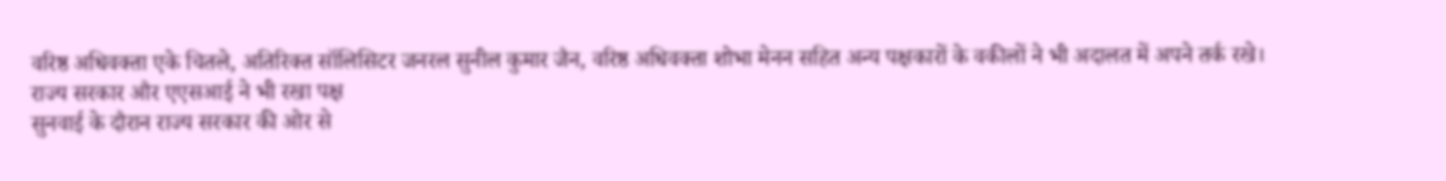वरिष्ठ अधिवक्ता एके चितले, अतिरिक्त सॉलिसिटर जनरल सुनील कुमार जैन, वरिष्ठ अधिवक्ता शोभा मेनन सहित अन्य पक्षकारों के वकीलों ने भी अदालत में अपने तर्क रखे।
राज्य सरकार और एएसआई ने भी रखा पक्ष
सुनवाई के दौरान राज्य सरकार की ओर से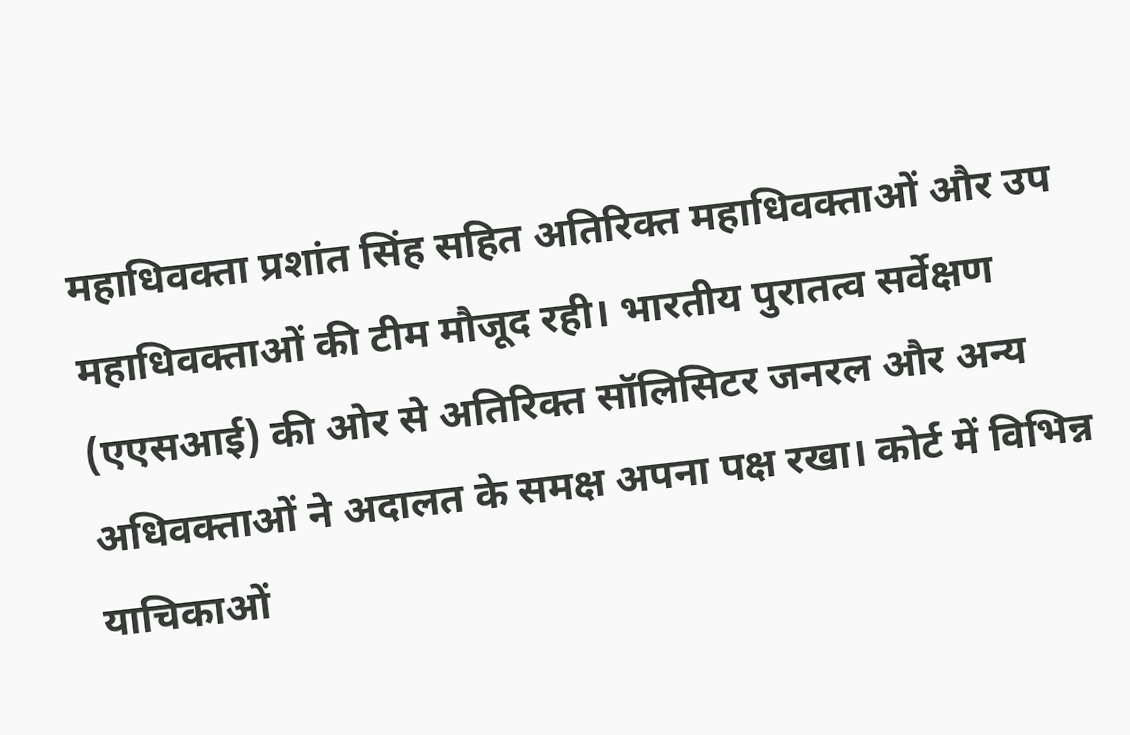महाधिवक्ता प्रशांत सिंह सहित अतिरिक्त महाधिवक्ताओं और उप महाधिवक्ताओं की टीम मौजूद रही। भारतीय पुरातत्व सर्वेक्षण (एएसआई) की ओर से अतिरिक्त सॉलिसिटर जनरल और अन्य अधिवक्ताओं ने अदालत के समक्ष अपना पक्ष रखा। कोर्ट में विभिन्न याचिकाओं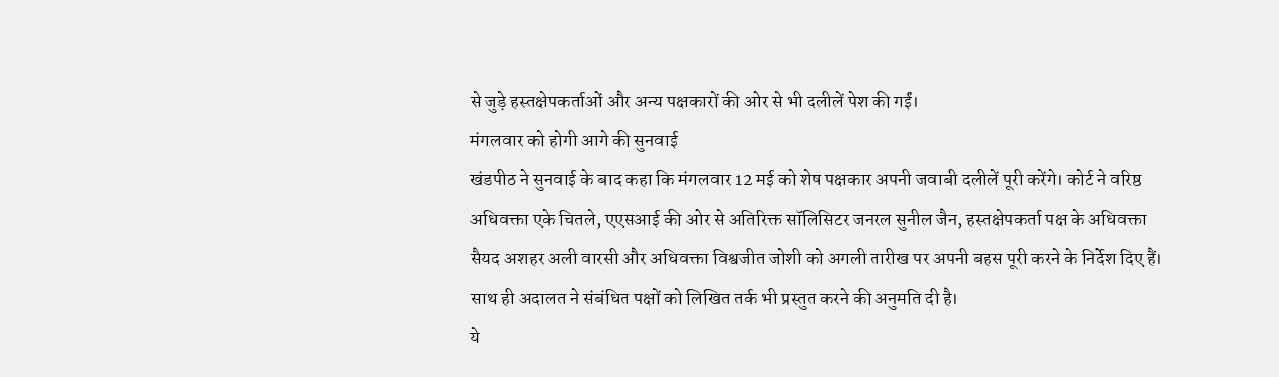से जुड़े हस्तक्षेपकर्ताओं और अन्य पक्षकारों की ओर से भी दलीलें पेश की गईं।
मंगलवार को होगी आगे की सुनवाई
खंडपीठ ने सुनवाई के बाद कहा कि मंगलवार 12 मई को शेष पक्षकार अपनी जवाबी दलीलें पूरी करेंगे। कोर्ट ने वरिष्ठ अधिवक्ता एके चितले, एएसआई की ओर से अतिरिक्त सॉलिसिटर जनरल सुनील जैन, हस्तक्षेपकर्ता पक्ष के अधिवक्ता सैयद अशहर अली वारसी और अधिवक्ता विश्वजीत जोशी को अगली तारीख पर अपनी बहस पूरी करने के निर्देश दिए हैं। साथ ही अदालत ने संबंधित पक्षों को लिखित तर्क भी प्रस्तुत करने की अनुमति दी है।
ये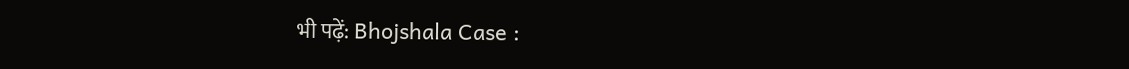भी पढ़ें: Bhojshala Case :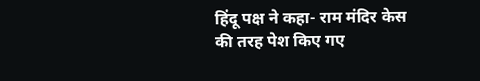हिंदू पक्ष ने कहा- राम मंदिर केस की तरह पेश किए गए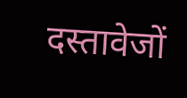दस्तावेजों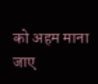को अहम माना जाए